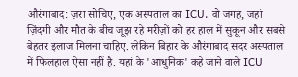औरंगाबाद: ज़रा सोचिए, एक अस्पताल का ICU. वो जगह, जहां ज़िंदगी और मौत के बीच जूझ रहे मरीज़ों को हर हाल में सुकून और सबसे बेहतर इलाज मिलना चाहिए. लेकिन बिहार के औरंगाबाद सदर अस्पताल में फिलहाल ऐसा नहीं है. यहां के 'आधुनिक' कहे जाने वाले ICU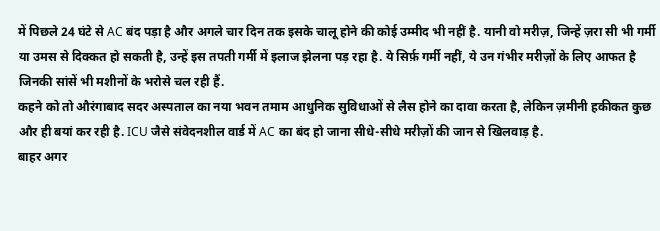में पिछले 24 घंटे से AC बंद पड़ा है और अगले चार दिन तक इसके चालू होने की कोई उम्मीद भी नहीं है. यानी वो मरीज़, जिन्हें ज़रा सी भी गर्मी या उमस से दिक्कत हो सकती है, उन्हें इस तपती गर्मी में इलाज झेलना पड़ रहा है. ये सिर्फ़ गर्मी नहीं, ये उन गंभीर मरीज़ों के लिए आफत है जिनकी सांसें भी मशीनों के भरोसे चल रही हैं.
कहने को तो औरंगाबाद सदर अस्पताल का नया भवन तमाम आधुनिक सुविधाओं से लैस होने का दावा करता है, लेकिन ज़मीनी हकीकत कुछ और ही बयां कर रही है. ICU जैसे संवेदनशील वार्ड में AC का बंद हो जाना सीधे-सीधे मरीज़ों की जान से खिलवाड़ है.
बाहर अगर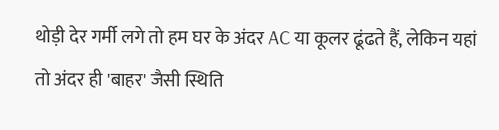थोड़ी देर गर्मी लगे तो हम घर के अंदर AC या कूलर ढूंढते हैं, लेकिन यहां तो अंदर ही 'बाहर' जैसी स्थिति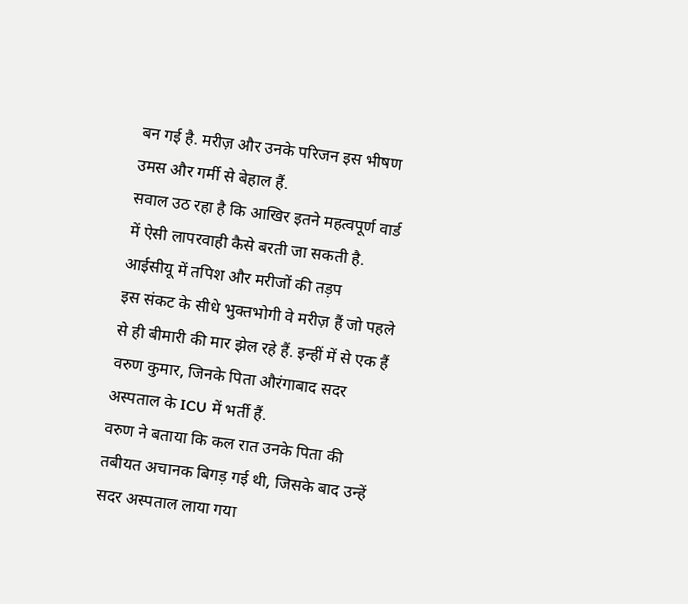बन गई है. मरीज़ और उनके परिजन इस भीषण उमस और गर्मी से बेहाल हैं.
सवाल उठ रहा है कि आखिर इतने महत्वपूर्ण वार्ड में ऐसी लापरवाही कैसे बरती जा सकती है.
आईसीयू में तपिश और मरीजों की तड़प
इस संकट के सीधे भुक्तभोगी वे मरीज़ हैं जो पहले से ही बीमारी की मार झेल रहे हैं. इन्हीं में से एक हैं वरुण कुमार, जिनके पिता औरंगाबाद सदर अस्पताल के ICU में भर्ती हैं.
वरुण ने बताया कि कल रात उनके पिता की तबीयत अचानक बिगड़ गई थी, जिसके बाद उन्हें सदर अस्पताल लाया गया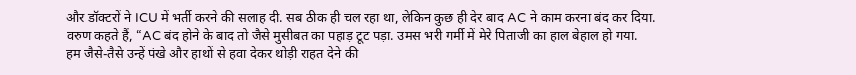और डॉक्टरों ने ICU में भर्ती करने की सलाह दी. सब ठीक ही चल रहा था, लेकिन कुछ ही देर बाद AC ने काम करना बंद कर दिया.
वरुण कहते हैं, “AC बंद होने के बाद तो जैसे मुसीबत का पहाड़ टूट पड़ा. उमस भरी गर्मी में मेरे पिताजी का हाल बेहाल हो गया.
हम जैसे-तैसे उन्हें पंखे और हाथों से हवा देकर थोड़ी राहत देने की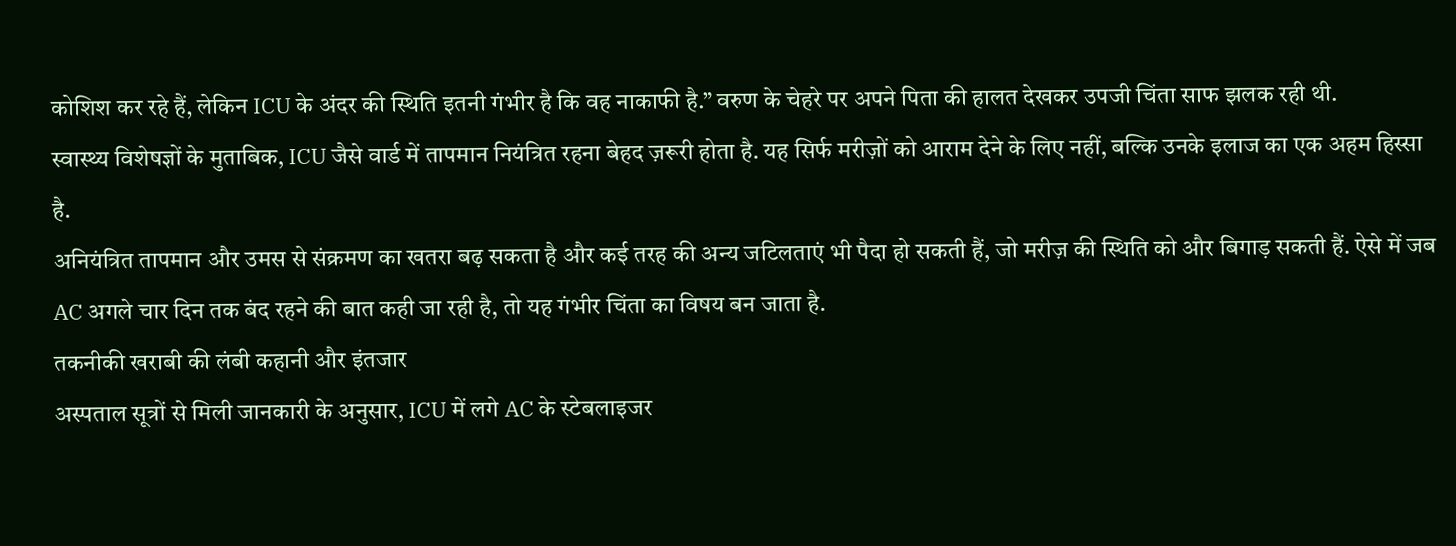कोशिश कर रहे हैं, लेकिन ICU के अंदर की स्थिति इतनी गंभीर है कि वह नाकाफी है.” वरुण के चेहरे पर अपने पिता की हालत देखकर उपजी चिंता साफ झलक रही थी.
स्वास्थ्य विशेषज्ञों के मुताबिक, ICU जैसे वार्ड में तापमान नियंत्रित रहना बेहद ज़रूरी होता है. यह सिर्फ मरीज़ों को आराम देने के लिए नहीं, बल्कि उनके इलाज का एक अहम हिस्सा है.
अनियंत्रित तापमान और उमस से संक्रमण का खतरा बढ़ सकता है और कई तरह की अन्य जटिलताएं भी पैदा हो सकती हैं, जो मरीज़ की स्थिति को और बिगाड़ सकती हैं. ऐसे में जब AC अगले चार दिन तक बंद रहने की बात कही जा रही है, तो यह गंभीर चिंता का विषय बन जाता है.
तकनीकी खराबी की लंबी कहानी और इंतजार
अस्पताल सूत्रों से मिली जानकारी के अनुसार, ICU में लगे AC के स्टेबलाइजर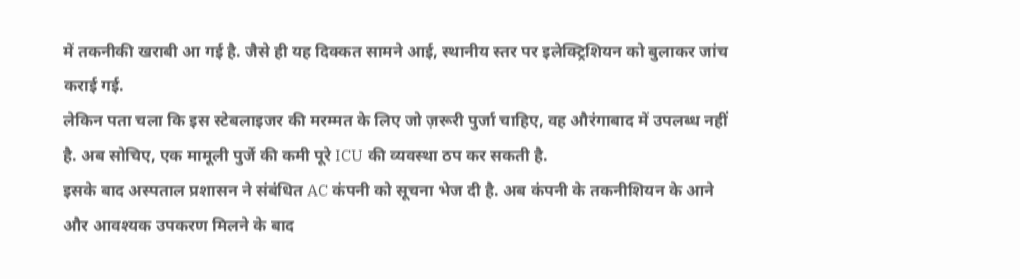में तकनीकी खराबी आ गई है. जैसे ही यह दिक्कत सामने आई, स्थानीय स्तर पर इलेक्ट्रिशियन को बुलाकर जांच कराई गई.
लेकिन पता चला कि इस स्टेबलाइजर की मरम्मत के लिए जो ज़रूरी पुर्जा चाहिए, वह औरंगाबाद में उपलब्ध नहीं है. अब सोचिए, एक मामूली पुर्जे की कमी पूरे ICU की व्यवस्था ठप कर सकती है.
इसके बाद अस्पताल प्रशासन ने संबंधित AC कंपनी को सूचना भेज दी है. अब कंपनी के तकनीशियन के आने और आवश्यक उपकरण मिलने के बाद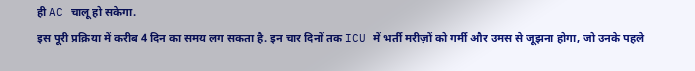ही AC चालू हो सकेगा.
इस पूरी प्रक्रिया में करीब 4 दिन का समय लग सकता है. इन चार दिनों तक ICU में भर्ती मरीज़ों को गर्मी और उमस से जूझना होगा, जो उनके पहले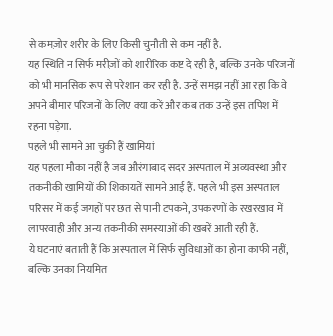से कमज़ोर शरीर के लिए किसी चुनौती से कम नहीं है.
यह स्थिति न सिर्फ मरीज़ों को शारीरिक कष्ट दे रही है, बल्कि उनके परिजनों को भी मानसिक रूप से परेशान कर रही है. उन्हें समझ नहीं आ रहा कि वे अपने बीमार परिजनों के लिए क्या करें और कब तक उन्हें इस तपिश में रहना पड़ेगा.
पहले भी सामने आ चुकी हैं खामियां
यह पहला मौका नहीं है जब औरंगाबाद सदर अस्पताल में अव्यवस्था और तकनीकी खामियों की शिकायतें सामने आई हैं. पहले भी इस अस्पताल परिसर में कई जगहों पर छत से पानी टपकने, उपकरणों के रखरखाव में लापरवाही और अन्य तकनीकी समस्याओं की खबरें आती रही हैं.
ये घटनाएं बताती हैं कि अस्पताल में सिर्फ सुविधाओं का होना काफी नहीं, बल्कि उनका नियमित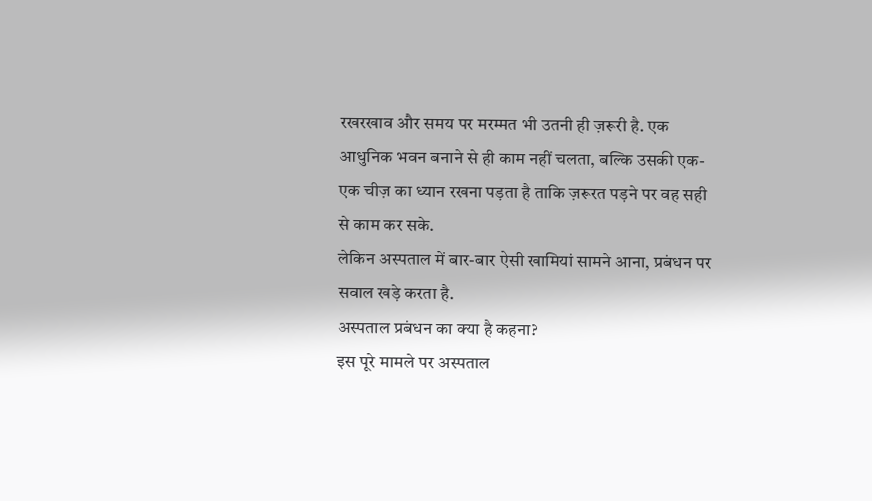रखरखाव और समय पर मरम्मत भी उतनी ही ज़रूरी है. एक आधुनिक भवन बनाने से ही काम नहीं चलता, बल्कि उसकी एक-एक चीज़ का ध्यान रखना पड़ता है ताकि ज़रूरत पड़ने पर वह सही से काम कर सके.
लेकिन अस्पताल में बार-बार ऐसी खामियां सामने आना, प्रबंधन पर सवाल खड़े करता है.
अस्पताल प्रबंधन का क्या है कहना?
इस पूरे मामले पर अस्पताल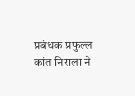प्रबंधक प्रफुल्ल कांत निराला ने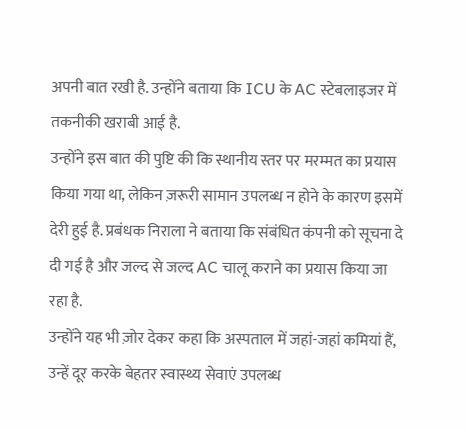अपनी बात रखी है. उन्होंने बताया कि ICU के AC स्टेबलाइजर में तकनीकी खराबी आई है.
उन्होंने इस बात की पुष्टि की कि स्थानीय स्तर पर मरम्मत का प्रयास किया गया था, लेकिन ज़रूरी सामान उपलब्ध न होने के कारण इसमें देरी हुई है. प्रबंधक निराला ने बताया कि संबंधित कंपनी को सूचना दे दी गई है और जल्द से जल्द AC चालू कराने का प्रयास किया जा रहा है.
उन्होंने यह भी ज़ोर देकर कहा कि अस्पताल में जहां-जहां कमियां हैं, उन्हें दूर करके बेहतर स्वास्थ्य सेवाएं उपलब्ध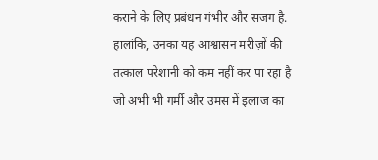कराने के लिए प्रबंधन गंभीर और सजग है. हालांकि, उनका यह आश्वासन मरीज़ों की तत्काल परेशानी को कम नहीं कर पा रहा है जो अभी भी गर्मी और उमस में इलाज का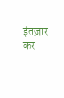इंतज़ार कर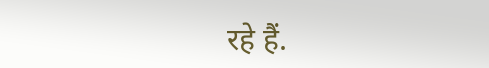रहे हैं.